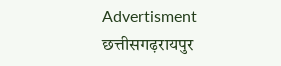Advertisment
छत्तीसगढ़रायपुर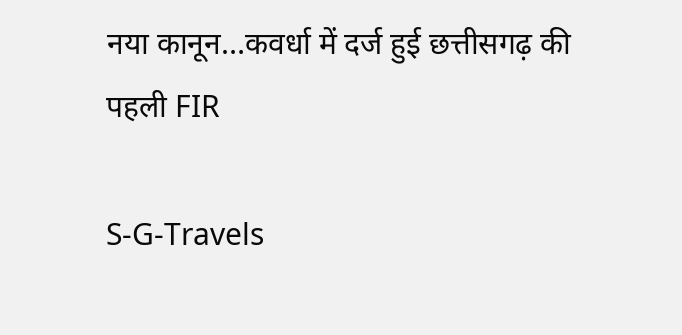नया कानून…कवर्धा में दर्ज हुई छत्तीसगढ़ की पहली FIR

S-G-Travels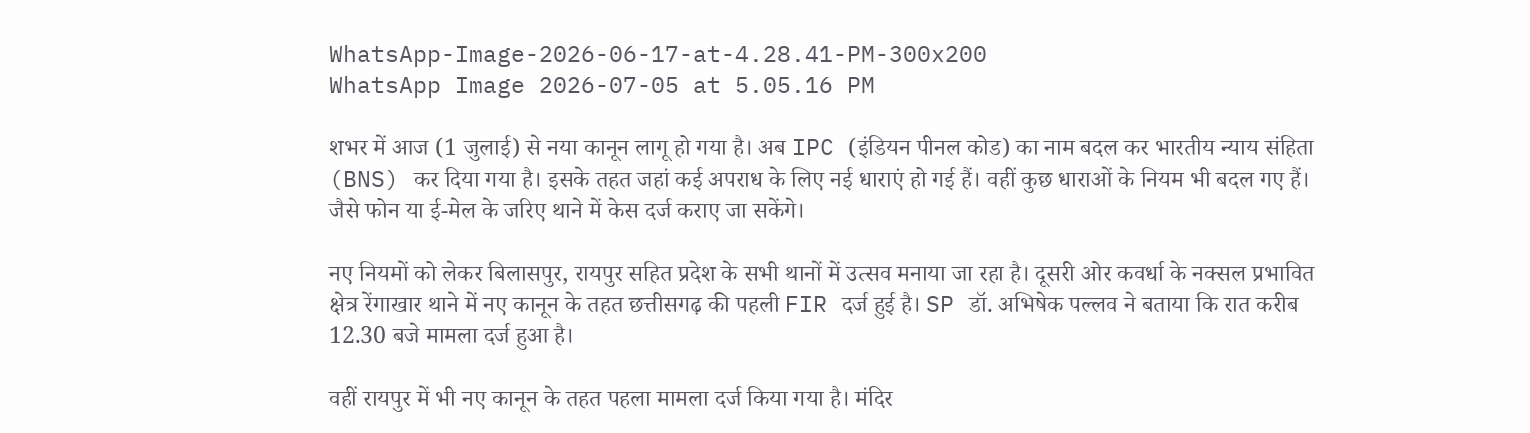WhatsApp-Image-2026-06-17-at-4.28.41-PM-300x200
WhatsApp Image 2026-07-05 at 5.05.16 PM

शभर में आज (1 जुलाई) से नया कानून लागू हो गया है। अब IPC (इंडियन पीनल कोड) का नाम बदल कर भारतीय न्याय संहिता (BNS) कर दिया गया है। इसके तहत जहां कई अपराध के लिए नई धाराएं हो गई हैं। वहीं कुछ धाराओं के नियम भी बदल गए हैं। जैसे फोन या ई-मेल के जरिए थाने में केस दर्ज कराए जा सकेंगे।

नए नियमों को लेकर बिलासपुर, रायपुर सहित प्रदेश के सभी थानों में उत्सव मनाया जा रहा है। दूसरी ओर कवर्धा के नक्सल प्रभावित क्षेत्र रेंगाखार थाने में नए कानून के तहत छत्तीसगढ़ की पहली FIR दर्ज हुई है। SP डॉ. अभिषेक पल्लव ने बताया कि रात करीब 12.30 बजे मामला दर्ज हुआ है।

वहीं रायपुर में भी नए कानून के तहत पहला मामला दर्ज किया गया है। मंदिर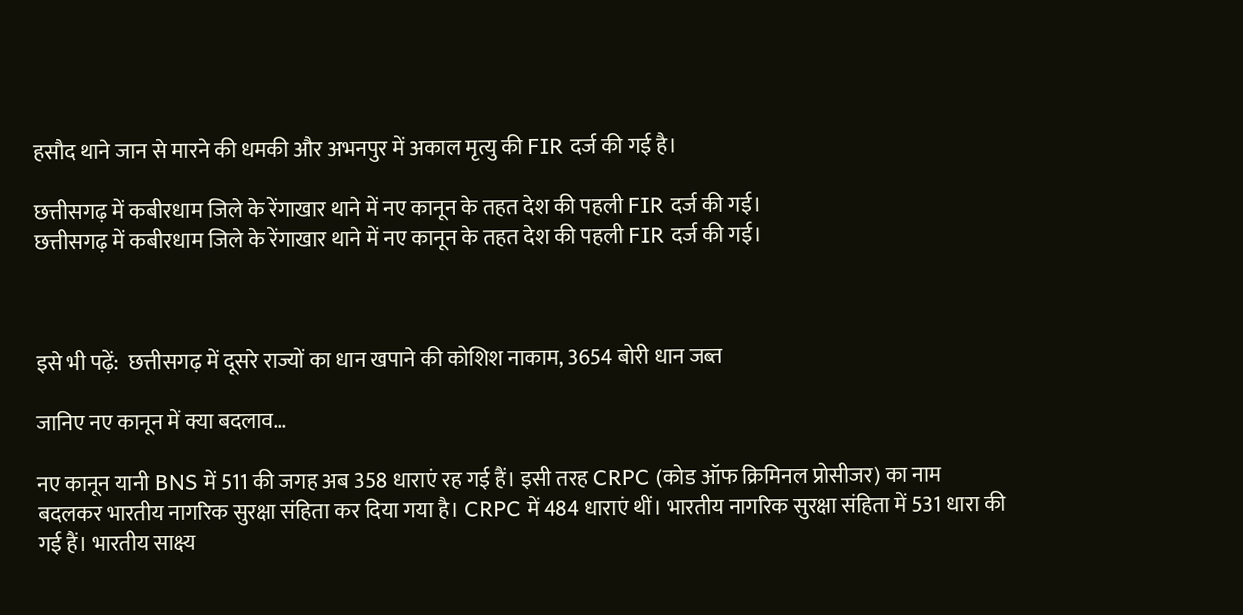हसौद थाने जान से मारने की धमकी और अभनपुर में अकाल मृत्यु की FIR दर्ज की गई है।

छत्तीसगढ़ में कबीरधाम जिले के रेंगाखार थाने में नए कानून के तहत देश की पहली FIR दर्ज की गई।
छत्तीसगढ़ में कबीरधाम जिले के रेंगाखार थाने में नए कानून के तहत देश की पहली FIR दर्ज की गई।



इसे भी पढ़ें:  छत्तीसगढ़ में दूसरे राज्यों का धान खपाने की कोशिश नाकाम, 3654 बोरी धान जब्त

जानिए नए कानून में क्या बदलाव…

नए कानून यानी BNS में 511 की जगह अब 358 धाराएं रह गई हैं। इसी तरह CRPC (कोड ऑफ क्रिमिनल प्रोसीजर) का नाम बदलकर भारतीय नागरिक सुरक्षा संहिता कर दिया गया है। CRPC में 484 धाराएं थीं। भारतीय नागरिक सुरक्षा संहिता में 531 धारा की गई हैं। भारतीय साक्ष्य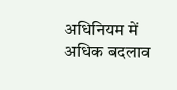अधिनियम में अधिक बदलाव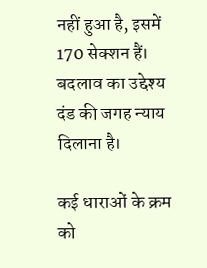नहीं हुआ है, इसमें 170 सेक्शन हैं। बदलाव का उद्देश्य दंड की जगह न्याय दिलाना है।

कई धाराओं के क्रम को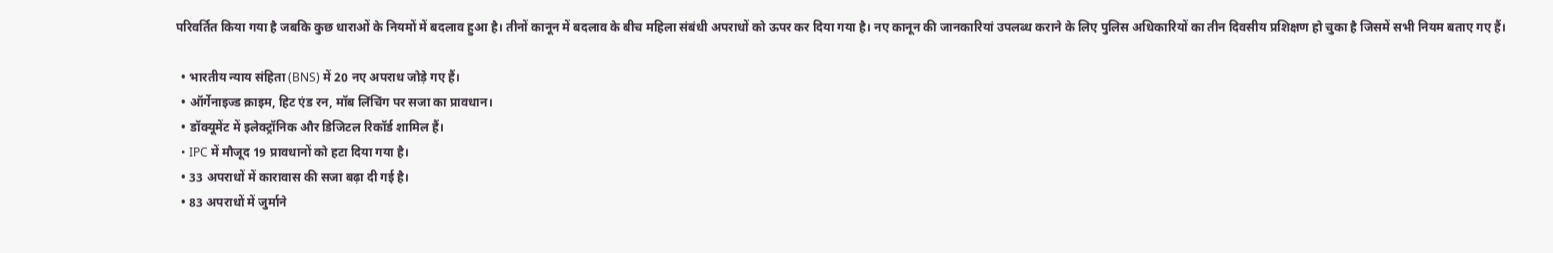परिवर्तित किया गया है जबकि कुछ धाराओं के नियमों में बदलाव हुआ है। तीनों कानून में बदलाव के बीच महिला संबंधी अपराधों को ऊपर कर दिया गया है। नए कानून की जानकारियां उपलब्ध कराने के लिए पुलिस अधिकारियों का तीन दिवसीय प्रशिक्षण हो चुका है जिसमें सभी नियम बताए गए हैं।

  • भारतीय न्याय संहिता (BNS) में 20 नए अपराध जोड़े गए हैं।
  • ऑर्गेनाइज्ड क्राइम, हिट एंड रन, मॉब लिंचिंग पर सजा का प्रावधान।
  • डॉक्यूमेंट में इलेक्ट्रॉनिक और डिजिटल रिकॉर्ड शामिल हैं।
  • IPC में मौजूद 19 प्रावधानों को हटा दिया गया है।
  • 33 अपराधों में कारावास की सजा बढ़ा दी गई है।
  • 83 अपराधों में जुर्माने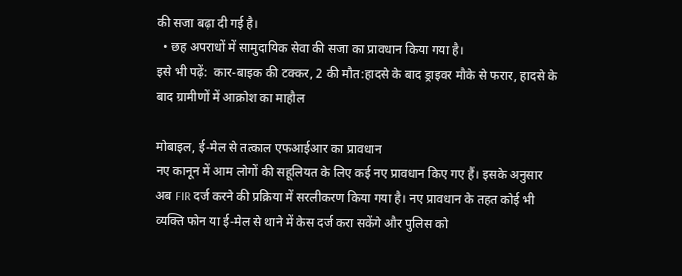की सजा बढ़ा दी गई है।
  • छह अपराधों में सामुदायिक सेवा की सजा का प्रावधान किया गया है।
इसे भी पढ़ें:  कार-बाइक की टक्कर, 2 की मौत:हादसे के बाद ड्राइवर मौके से फरार, हादसे के बाद ग्रामीणों में आक्रोश का माहौल

मोबाइल, ई-मेल से तत्काल एफआईआर का प्रावधान
नए कानून में आम लोगों की सहूलियत के लिए कई नए प्रावधान किए गए हैं। इसके अनुसार अब FIR दर्ज करने की प्रक्रिया में सरलीकरण किया गया है। नए प्रावधान के तहत कोई भी व्यक्ति फोन या ई-मेल से थाने में केस दर्ज करा सकेंगे और पुलिस को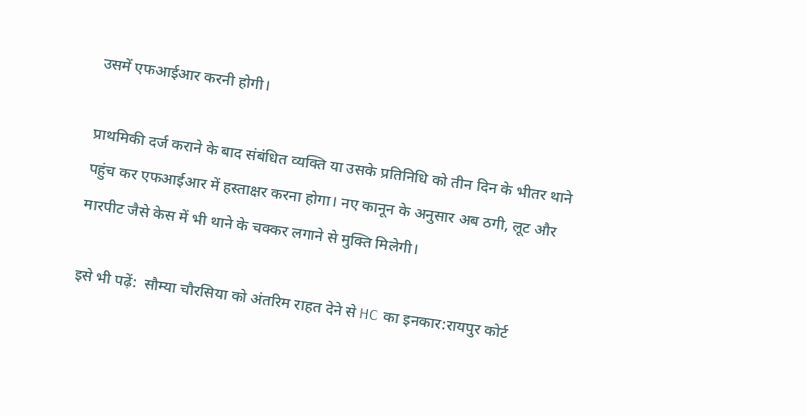उसमें एफआईआर करनी होगी।

प्राथमिकी दर्ज कराने के बाद संबंधित व्यक्ति या उसके प्रतिनिधि को तीन दिन के भीतर थाने पहुंच कर एफआईआर में हस्ताक्षर करना होगा। नए कानून के अनुसार अब ठगी, लूट और मारपीट जैसे केस में भी थाने के चक्कर लगाने से मुक्ति मिलेगी।

इसे भी पढ़ें:  सौम्या चौरसिया को अंतरिम राहत देने से HC का इनकार:रायपुर कोर्ट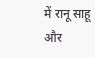में रानू साहू और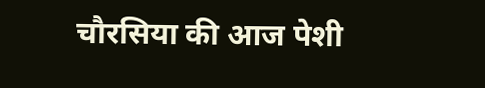चौरसिया की आज पेशी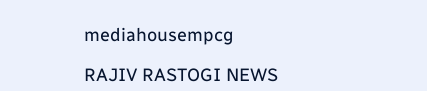mediahousempcg

RAJIV RASTOGI NEWS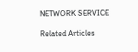NETWORK SERVICE

Related Articles